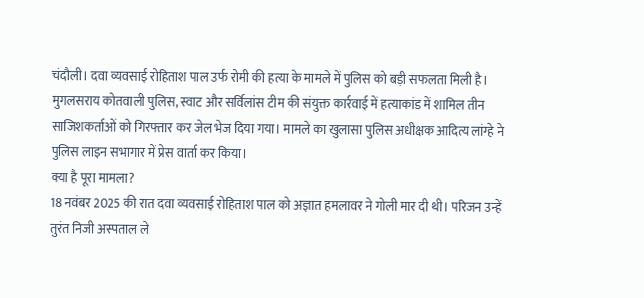चंदौली। दवा व्यवसाई रोहिताश पाल उर्फ रोमी की हत्या के मामले में पुलिस को बड़ी सफलता मिली है। मुगलसराय कोतवाली पुलिस, स्वाट और सर्विलांस टीम की संयुक्त कार्रवाई में हत्याकांड में शामिल तीन साजिशकर्ताओं को गिरफ्तार कर जेल भेज दिया गया। मामले का खुलासा पुलिस अधीक्षक आदित्य लांग्हे ने पुलिस लाइन सभागार में प्रेस वार्ता कर किया।
क्या है पूरा मामला?
18 नवंबर 2025 की रात दवा व्यवसाई रोहिताश पाल को अज्ञात हमलावर ने गोली मार दी थी। परिजन उन्हें तुरंत निजी अस्पताल ले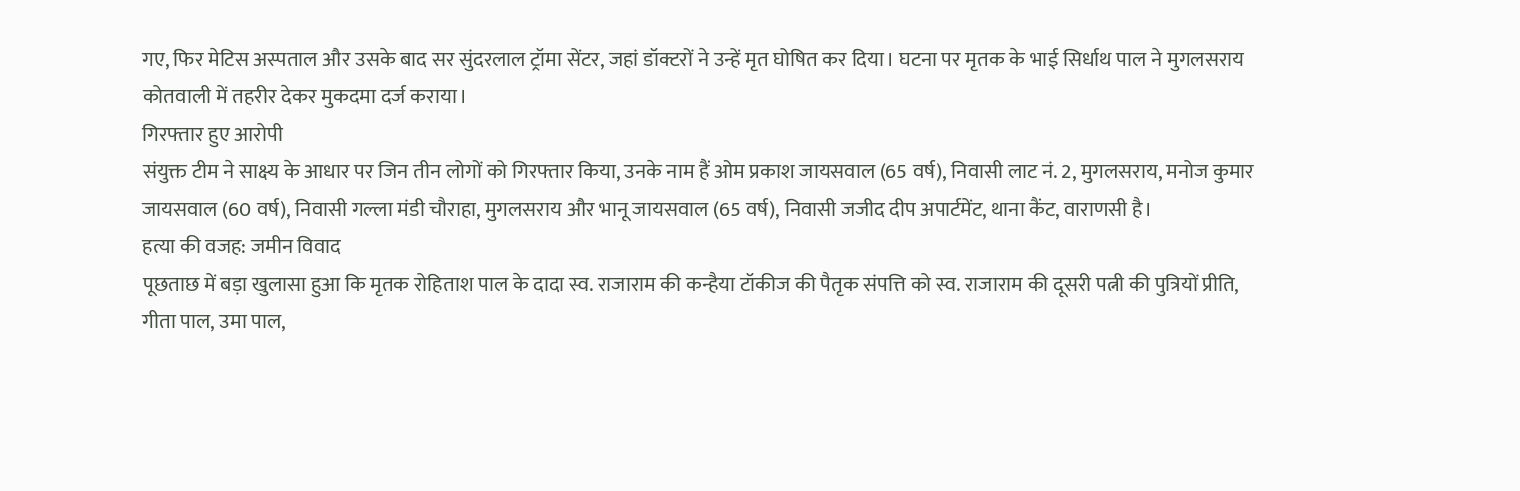गए, फिर मेटिस अस्पताल और उसके बाद सर सुंदरलाल ट्रॉमा सेंटर, जहां डॉक्टरों ने उन्हें मृत घोषित कर दिया। घटना पर मृतक के भाई सिर्धाथ पाल ने मुगलसराय कोतवाली में तहरीर देकर मुकदमा दर्ज कराया।
गिरफ्तार हुए आरोपी
संयुक्त टीम ने साक्ष्य के आधार पर जिन तीन लोगों को गिरफ्तार किया, उनके नाम हैं ओम प्रकाश जायसवाल (65 वर्ष), निवासी लाट नं. 2, मुगलसराय, मनोज कुमार जायसवाल (60 वर्ष), निवासी गल्ला मंडी चौराहा, मुगलसराय और भानू जायसवाल (65 वर्ष), निवासी जजीद दीप अपार्टमेंट, थाना कैंट, वाराणसी है।
हत्या की वजह: जमीन विवाद
पूछताछ में बड़ा खुलासा हुआ कि मृतक रोहिताश पाल के दादा स्व. राजाराम की कन्हैया टॉकीज की पैतृक संपत्ति को स्व. राजाराम की दूसरी पत्नी की पुत्रियों प्रीति, गीता पाल, उमा पाल,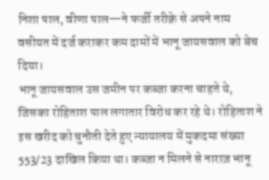निशा पाल, वीणा पाल—ने फर्जी तरीक़े से अपने नाम वसीयत में दर्ज कराकर कम दामों में भानू जायसवाल को बेच दिया।
भानू जायसवाल उस जमीन पर कब्जा करना चाहते थे, जिसका रोहिताश पाल लगातार विरोध कर रहे थे। रोहिताश ने इस खरीद को चुनौती देते हुए न्यायालय में मुकदमा संख्या 553/23 दाखिल किया था। कब्जा न मिलने से नाराज़ भानू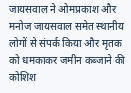जायसवाल ने ओमप्रकाश और मनोज जायसवाल समेत स्थानीय लोगों से संपर्क किया और मृतक को धमकाकर जमीन कब्जाने की कोशिश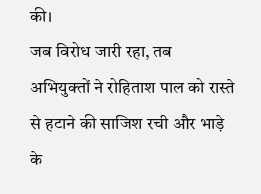की।
जब विरोध जारी रहा, तब अभियुक्तों ने रोहिताश पाल को रास्ते से हटाने की साजिश रची और भाड़े के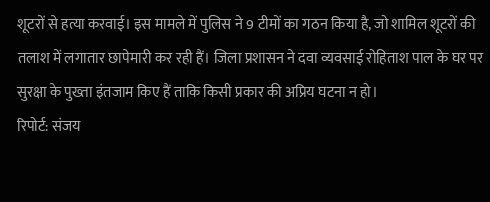शूटरों से हत्या करवाई। इस मामले में पुलिस ने 9 टीमों का गठन किया है, जो शामिल शूटरों की तलाश में लगातार छापेमारी कर रही हैं। जिला प्रशासन ने दवा व्यवसाई रोहिताश पाल के घर पर सुरक्षा के पुख्ता इंतजाम किए हैं ताकि किसी प्रकार की अप्रिय घटना न हो।
रिपोर्ट: संजय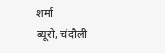शर्मा
ब्यूरो, चंदौली